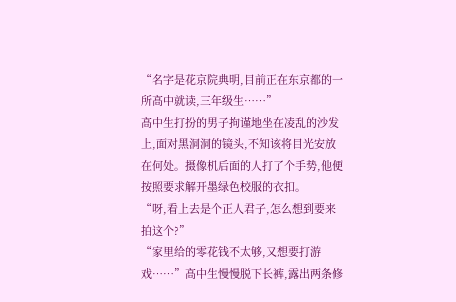“名字是花京院典明,目前正在东京都的一所高中就读,三年级生……”
高中生打扮的男子拘谨地坐在凌乱的沙发上,面对黑洞洞的镜头,不知该将目光安放在何处。摄像机后面的人打了个手势,他便按照要求解开墨绿色校服的衣扣。
“呀,看上去是个正人君子,怎么想到要来拍这个?”
“家里给的零花钱不太够,又想要打游戏……”高中生慢慢脱下长裤,露出两条修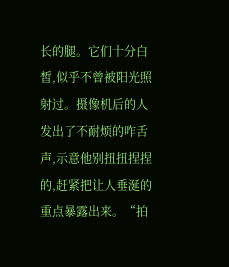长的腿。它们十分白皙,似乎不曾被阳光照射过。摄像机后的人发出了不耐烦的咋舌声,示意他别扭扭捏捏的,赶紧把让人垂涎的重点暴露出来。“拍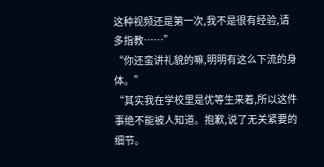这种视频还是第一次,我不是很有经验,请多指教……”
“你还蛮讲礼貌的嘛,明明有这么下流的身体。”
“其实我在学校里是优等生来着,所以这件事绝不能被人知道。抱歉,说了无关紧要的细节。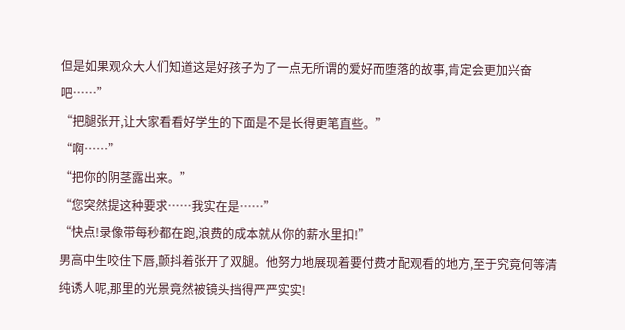但是如果观众大人们知道这是好孩子为了一点无所谓的爱好而堕落的故事,肯定会更加兴奋吧……”
“把腿张开,让大家看看好学生的下面是不是长得更笔直些。”
“啊……”
“把你的阴茎露出来。”
“您突然提这种要求……我实在是……”
“快点!录像带每秒都在跑,浪费的成本就从你的薪水里扣!”
男高中生咬住下唇,颤抖着张开了双腿。他努力地展现着要付费才配观看的地方,至于究竟何等清纯诱人呢,那里的光景竟然被镜头挡得严严实实!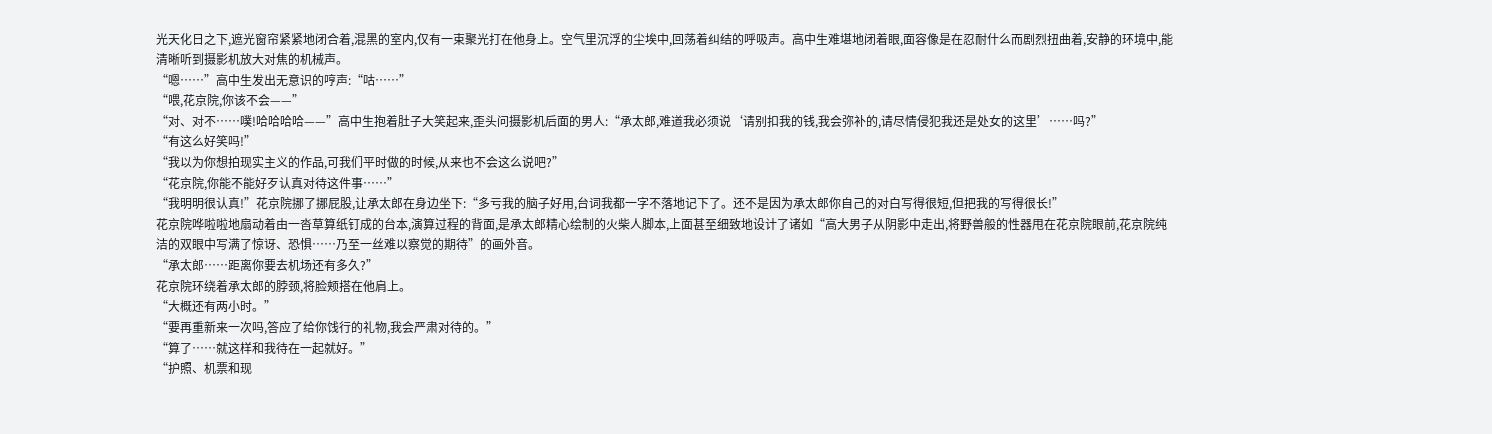光天化日之下,遮光窗帘紧紧地闭合着,混黑的室内,仅有一束聚光打在他身上。空气里沉浮的尘埃中,回荡着纠结的呼吸声。高中生难堪地闭着眼,面容像是在忍耐什么而剧烈扭曲着,安静的环境中,能清晰听到摄影机放大对焦的机械声。
“嗯……”高中生发出无意识的哼声:“咕……”
“喂,花京院,你该不会——”
“对、对不……噗!哈哈哈哈——”高中生抱着肚子大笑起来,歪头问摄影机后面的男人:“承太郎,难道我必须说‘请别扣我的钱,我会弥补的,请尽情侵犯我还是处女的这里’……吗?”
“有这么好笑吗!”
“我以为你想拍现实主义的作品,可我们平时做的时候,从来也不会这么说吧?”
“花京院,你能不能好歹认真对待这件事……”
“我明明很认真!”花京院挪了挪屁股,让承太郎在身边坐下:“多亏我的脑子好用,台词我都一字不落地记下了。还不是因为承太郎你自己的对白写得很短,但把我的写得很长!”
花京院哗啦啦地扇动着由一沓草算纸钉成的台本,演算过程的背面,是承太郎精心绘制的火柴人脚本,上面甚至细致地设计了诸如“高大男子从阴影中走出,将野兽般的性器甩在花京院眼前,花京院纯洁的双眼中写满了惊讶、恐惧……乃至一丝难以察觉的期待”的画外音。
“承太郎……距离你要去机场还有多久?”
花京院环绕着承太郎的脖颈,将脸颊搭在他肩上。
“大概还有两小时。”
“要再重新来一次吗,答应了给你饯行的礼物,我会严肃对待的。”
“算了……就这样和我待在一起就好。”
“护照、机票和现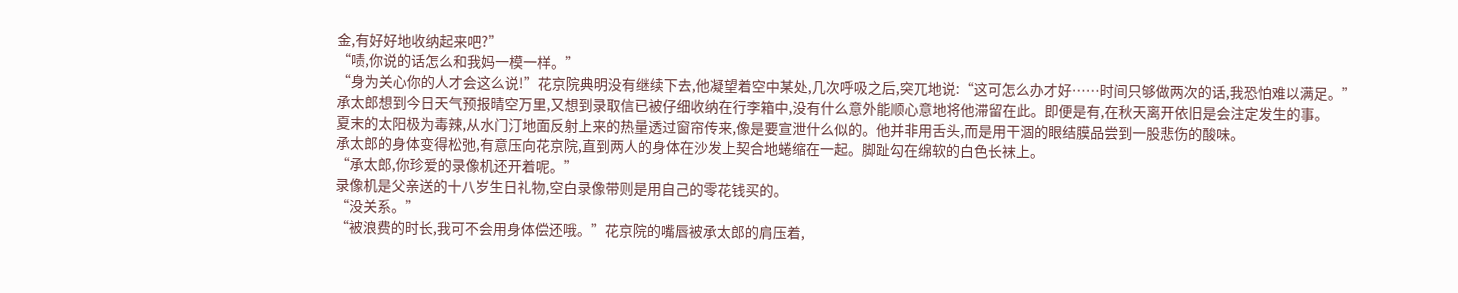金,有好好地收纳起来吧?”
“啧,你说的话怎么和我妈一模一样。”
“身为关心你的人才会这么说!”花京院典明没有继续下去,他凝望着空中某处,几次呼吸之后,突兀地说:“这可怎么办才好……时间只够做两次的话,我恐怕难以满足。”
承太郎想到今日天气预报晴空万里,又想到录取信已被仔细收纳在行李箱中,没有什么意外能顺心意地将他滞留在此。即便是有,在秋天离开依旧是会注定发生的事。
夏末的太阳极为毒辣,从水门汀地面反射上来的热量透过窗帘传来,像是要宣泄什么似的。他并非用舌头,而是用干涸的眼结膜品尝到一股悲伤的酸味。
承太郎的身体变得松弛,有意压向花京院,直到两人的身体在沙发上契合地蜷缩在一起。脚趾勾在绵软的白色长袜上。
“承太郎,你珍爱的录像机还开着呢。”
录像机是父亲送的十八岁生日礼物,空白录像带则是用自己的零花钱买的。
“没关系。”
“被浪费的时长,我可不会用身体偿还哦。”花京院的嘴唇被承太郎的肩压着,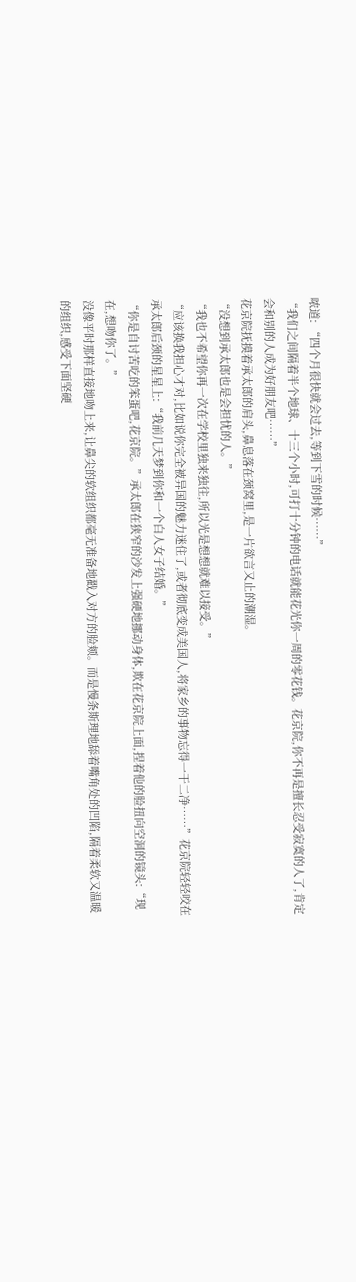哝道: “四个月很快就会过去,等到下雪的时候……”
“我们之间隔着半个地球、十三个小时,可打十分钟的电话就能花光你一周的零花钱。花京院,你不再是擅长忍受寂寞的人了,肯定会和别的人成为好朋友吧……”
花京院抚摸着承太郎的肩头,鼻息落在颈窝里,是一片欲言又止的潮湿。
“没想到承太郎也是会担忧的人。”
“我也不希望你再一次在学校里独来独往,所以光是想想就难以接受。”
“应该换我担心才对,比如说你完全被异国的魅力迷住了,或者彻底变成美国人,将家乡的事物忘得一干二净……”花京院轻轻咬在承太郎后颈的星星上:“我前几天梦到你和一个白人女子结婚。”
“你是自讨苦吃的笨蛋吧,花京院。”承太郎在狭窄的沙发上强硬地挪动身体,欺在花京院上面,捏着他的脸扭向空洞的镜头:“现在,想吻你了。”
没像平时那样直接地吻上来,让鼻尖的软组织都毫无准备地戳入对方的脸颊。而是慢条斯理地舔着嘴角处的凹陷,隔着柔软又温暖的组织,感受下面坚硬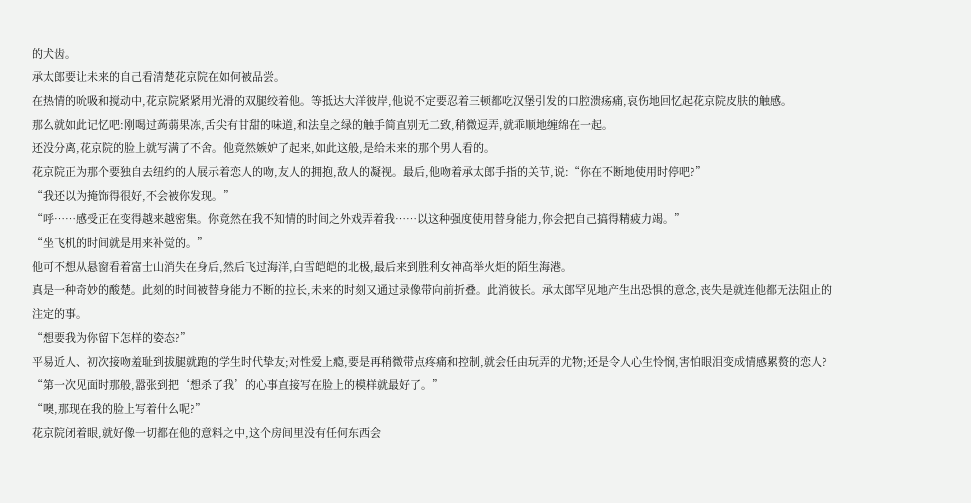的犬齿。
承太郎要让未来的自己看清楚花京院在如何被品尝。
在热情的吮吸和搅动中,花京院紧紧用光滑的双腿绞着他。等抵达大洋彼岸,他说不定要忍着三顿都吃汉堡引发的口腔溃疡痛,哀伤地回忆起花京院皮肤的触感。
那么就如此记忆吧:刚喝过蒟蒻果冻,舌尖有甘甜的味道,和法皇之绿的触手简直别无二致,稍微逗弄,就乖顺地缠绵在一起。
还没分离,花京院的脸上就写满了不舍。他竟然嫉妒了起来,如此这般,是给未来的那个男人看的。
花京院正为那个要独自去纽约的人展示着恋人的吻,友人的拥抱,敌人的凝视。最后,他吻着承太郎手指的关节,说:“你在不断地使用时停吧?”
“我还以为掩饰得很好,不会被你发现。”
“呼……感受正在变得越来越密集。你竟然在我不知情的时间之外戏弄着我……以这种强度使用替身能力,你会把自己搞得精疲力竭。”
“坐飞机的时间就是用来补觉的。”
他可不想从悬窗看着富士山消失在身后,然后飞过海洋,白雪皑皑的北极,最后来到胜利女神高举火炬的陌生海港。
真是一种奇妙的酸楚。此刻的时间被替身能力不断的拉长,未来的时刻又通过录像带向前折叠。此消彼长。承太郎罕见地产生出恐惧的意念,丧失是就连他都无法阻止的注定的事。
“想要我为你留下怎样的姿态?”
平易近人、初次接吻羞耻到拔腿就跑的学生时代挚友;对性爱上瘾,要是再稍微带点疼痛和控制,就会任由玩弄的尤物;还是令人心生怜悯,害怕眼泪变成情感累赘的恋人?
“第一次见面时那般,嚣张到把‘想杀了我’的心事直接写在脸上的模样就最好了。”
“噢,那现在我的脸上写着什么呢?”
花京院闭着眼,就好像一切都在他的意料之中,这个房间里没有任何东西会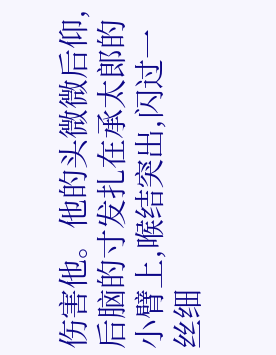伤害他。他的头微微后仰,后脑的寸发扎在承太郎的小臂上,喉结突出,闪过一丝细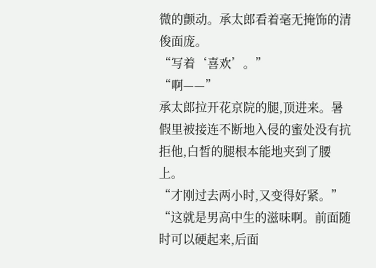微的颤动。承太郎看着毫无掩饰的清俊面庞。
“写着‘喜欢’。”
“啊——”
承太郎拉开花京院的腿,顶进来。暑假里被接连不断地入侵的蜜处没有抗拒他,白皙的腿根本能地夹到了腰上。
“才刚过去两小时,又变得好紧。”
“这就是男高中生的滋味啊。前面随时可以硬起来,后面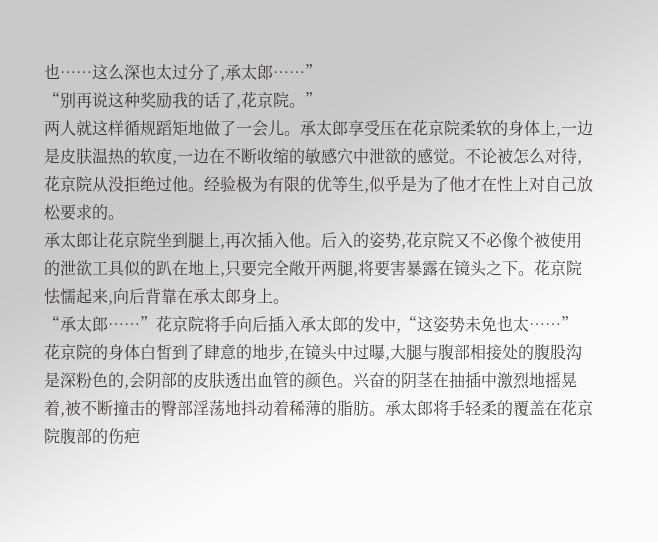也……这么深也太过分了,承太郎……”
“别再说这种奖励我的话了,花京院。”
两人就这样循规蹈矩地做了一会儿。承太郎享受压在花京院柔软的身体上,一边是皮肤温热的软度,一边在不断收缩的敏感穴中泄欲的感觉。不论被怎么对待,花京院从没拒绝过他。经验极为有限的优等生,似乎是为了他才在性上对自己放松要求的。
承太郎让花京院坐到腿上,再次插入他。后入的姿势,花京院又不必像个被使用的泄欲工具似的趴在地上,只要完全敞开两腿,将要害暴露在镜头之下。花京院怯懦起来,向后背靠在承太郎身上。
“承太郎……”花京院将手向后插入承太郎的发中,“这姿势未免也太……”
花京院的身体白皙到了肆意的地步,在镜头中过曝,大腿与腹部相接处的腹股沟是深粉色的,会阴部的皮肤透出血管的颜色。兴奋的阴茎在抽插中激烈地摇晃着,被不断撞击的臀部淫荡地抖动着稀薄的脂肪。承太郎将手轻柔的覆盖在花京院腹部的伤疤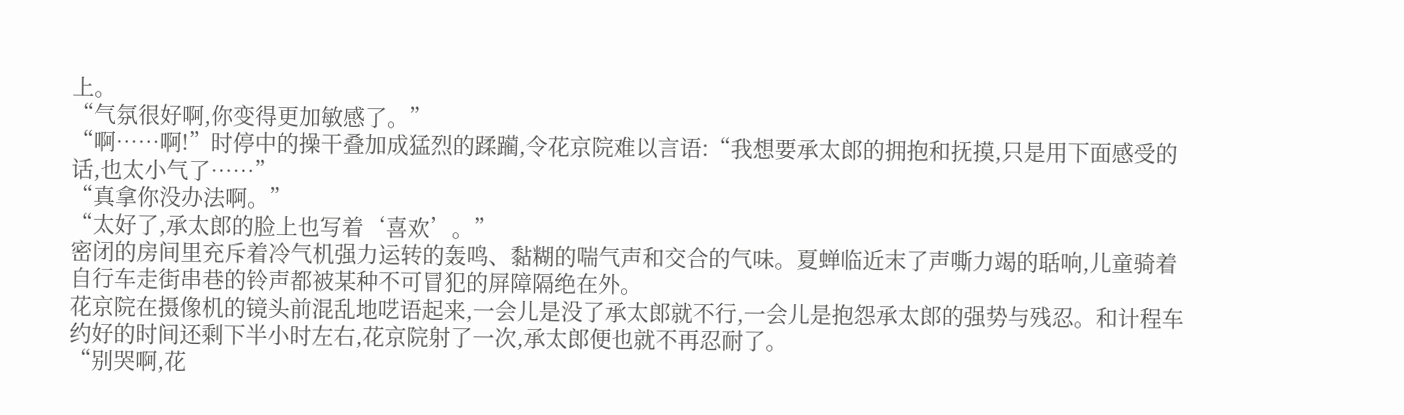上。
“气氛很好啊,你变得更加敏感了。”
“啊……啊!”时停中的操干叠加成猛烈的蹂躏,令花京院难以言语:“我想要承太郎的拥抱和抚摸,只是用下面感受的话,也太小气了……”
“真拿你没办法啊。”
“太好了,承太郎的脸上也写着‘喜欢’。”
密闭的房间里充斥着冷气机强力运转的轰鸣、黏糊的喘气声和交合的气味。夏蝉临近末了声嘶力竭的聒响,儿童骑着自行车走街串巷的铃声都被某种不可冒犯的屏障隔绝在外。
花京院在摄像机的镜头前混乱地呓语起来,一会儿是没了承太郎就不行,一会儿是抱怨承太郎的强势与残忍。和计程车约好的时间还剩下半小时左右,花京院射了一次,承太郎便也就不再忍耐了。
“别哭啊,花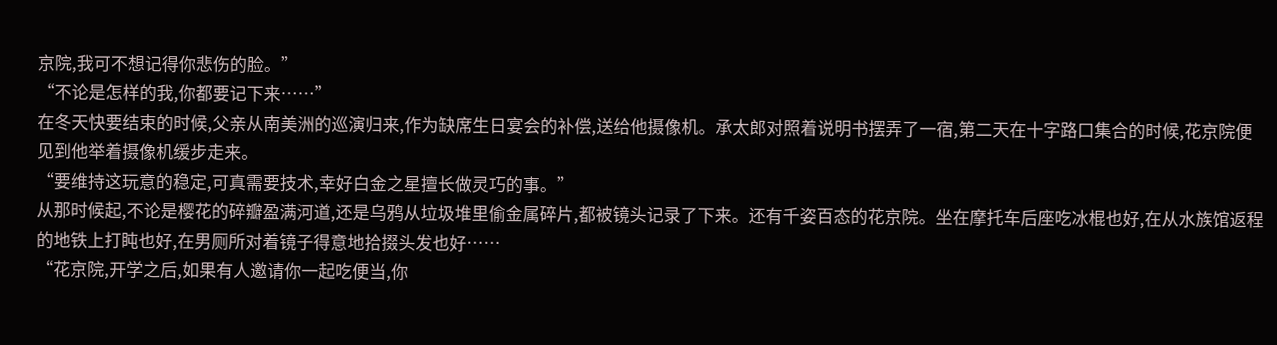京院,我可不想记得你悲伤的脸。”
“不论是怎样的我,你都要记下来……”
在冬天快要结束的时候,父亲从南美洲的巡演归来,作为缺席生日宴会的补偿,送给他摄像机。承太郎对照着说明书摆弄了一宿,第二天在十字路口集合的时候,花京院便见到他举着摄像机缓步走来。
“要维持这玩意的稳定,可真需要技术,幸好白金之星擅长做灵巧的事。”
从那时候起,不论是樱花的碎瓣盈满河道,还是乌鸦从垃圾堆里偷金属碎片,都被镜头记录了下来。还有千姿百态的花京院。坐在摩托车后座吃冰棍也好,在从水族馆返程的地铁上打盹也好,在男厕所对着镜子得意地拾掇头发也好……
“花京院,开学之后,如果有人邀请你一起吃便当,你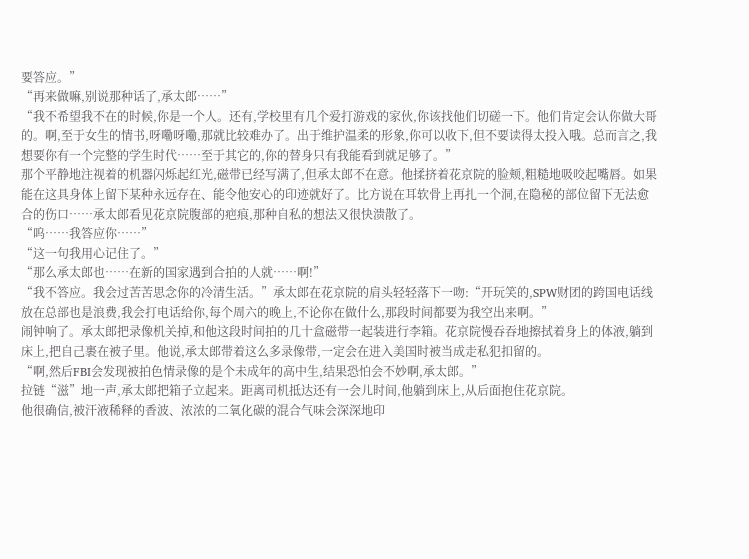要答应。”
“再来做嘛,别说那种话了,承太郎……”
“我不希望我不在的时候,你是一个人。还有,学校里有几个爱打游戏的家伙,你该找他们切磋一下。他们肯定会认你做大哥的。啊,至于女生的情书,呀嘞呀嘞,那就比较难办了。出于维护温柔的形象,你可以收下,但不要读得太投入哦。总而言之,我想要你有一个完整的学生时代……至于其它的,你的替身只有我能看到就足够了。”
那个平静地注视着的机器闪烁起红光,磁带已经写满了,但承太郎不在意。他揉挤着花京院的脸颊,粗糙地吸咬起嘴唇。如果能在这具身体上留下某种永远存在、能令他安心的印迹就好了。比方说在耳软骨上再扎一个洞,在隐秘的部位留下无法愈合的伤口……承太郎看见花京院腹部的疤痕,那种自私的想法又很快溃散了。
“呜……我答应你……”
“这一句我用心记住了。”
“那么承太郎也……在新的国家遇到合拍的人就……啊!”
“我不答应。我会过苦苦思念你的冷清生活。”承太郎在花京院的肩头轻轻落下一吻:“开玩笑的,SPW财团的跨国电话线放在总部也是浪费,我会打电话给你,每个周六的晚上,不论你在做什么,那段时间都要为我空出来啊。”
闹钟响了。承太郎把录像机关掉,和他这段时间拍的几十盒磁带一起装进行李箱。花京院慢吞吞地擦拭着身上的体液,躺到床上,把自己裹在被子里。他说,承太郎带着这么多录像带,一定会在进入美国时被当成走私犯扣留的。
“啊,然后FBI会发现被拍色情录像的是个未成年的高中生,结果恐怕会不妙啊,承太郎。”
拉链“滋”地一声,承太郎把箱子立起来。距离司机抵达还有一会儿时间,他躺到床上,从后面抱住花京院。
他很确信,被汗液稀释的香波、浓浓的二氧化碳的混合气味会深深地印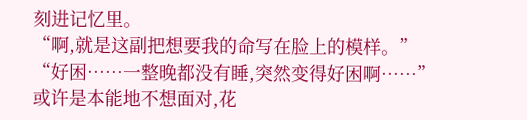刻进记忆里。
“啊,就是这副把想要我的命写在脸上的模样。”
“好困……一整晚都没有睡,突然变得好困啊……”
或许是本能地不想面对,花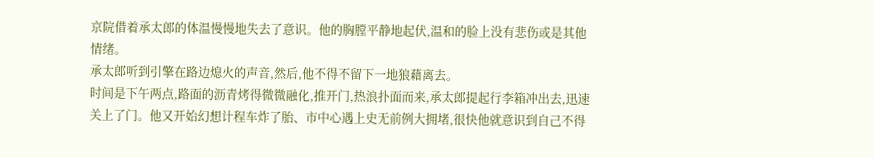京院借着承太郎的体温慢慢地失去了意识。他的胸膛平静地起伏,温和的脸上没有悲伤或是其他情绪。
承太郎听到引擎在路边熄火的声音,然后,他不得不留下一地狼藉离去。
时间是下午两点,路面的沥青烤得微微融化,推开门,热浪扑面而来,承太郎提起行李箱冲出去,迅速关上了门。他又开始幻想计程车炸了胎、市中心遇上史无前例大拥堵,很快他就意识到自己不得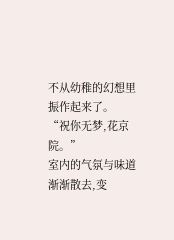不从幼稚的幻想里振作起来了。
“祝你无梦,花京院。”
室内的气氛与味道渐渐散去,变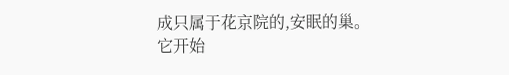成只属于花京院的,安眠的巢。
它开始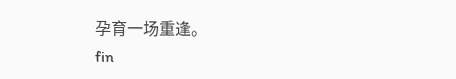孕育一场重逢。
fin